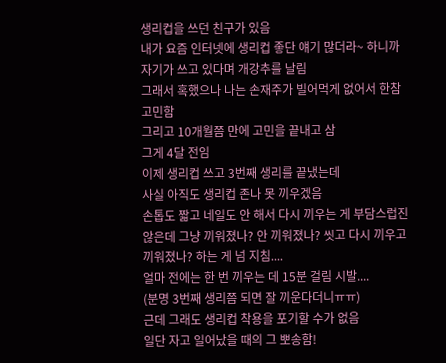생리컵을 쓰던 친구가 있음
내가 요즘 인터넷에 생리컵 좋단 얘기 많더라~ 하니까 자기가 쓰고 있다며 개강추를 날림
그래서 혹했으나 나는 손재주가 빌어먹게 없어서 한참 고민함
그리고 10개월쯤 만에 고민을 끝내고 삼
그게 4달 전임
이제 생리컵 쓰고 3번째 생리를 끝냈는데
사실 아직도 생리컵 존나 못 끼우겠음
손톱도 짧고 네일도 안 해서 다시 끼우는 게 부담스럽진 않은데 그냥 끼워졌나? 안 끼워졌나? 씻고 다시 끼우고 끼워졌나? 하는 게 넘 지침....
얼마 전에는 한 번 끼우는 데 15분 걸림 시발....
(분명 3번째 생리쯤 되면 잘 끼운다더니ㅠㅠ)
근데 그래도 생리컵 착용을 포기할 수가 없음
일단 자고 일어났을 때의 그 뽀송함!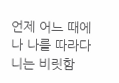언제 어느 때에나 나를 따라다니는 비릿함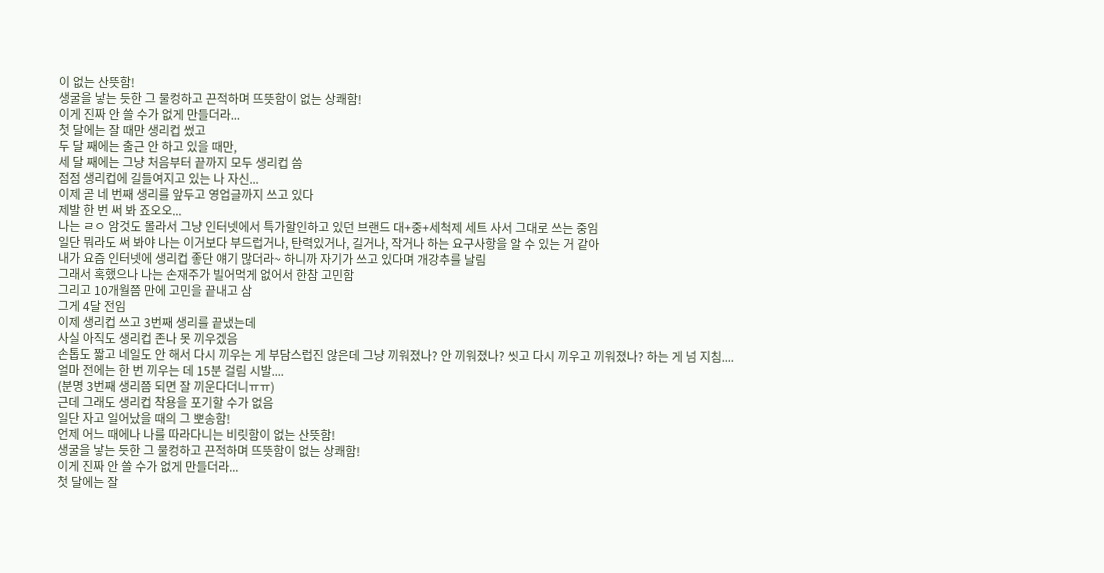이 없는 산뜻함!
생굴을 낳는 듯한 그 물컹하고 끈적하며 뜨뜻함이 없는 상쾌함!
이게 진짜 안 쓸 수가 없게 만들더라...
첫 달에는 잘 때만 생리컵 썼고
두 달 째에는 출근 안 하고 있을 때만,
세 달 째에는 그냥 처음부터 끝까지 모두 생리컵 씀
점점 생리컵에 길들여지고 있는 나 자신...
이제 곧 네 번째 생리를 앞두고 영업글까지 쓰고 있다
제발 한 번 써 봐 죠오오...
나는 ㄹㅇ 암것도 몰라서 그냥 인터넷에서 특가할인하고 있던 브랜드 대+중+세척제 세트 사서 그대로 쓰는 중임
일단 뭐라도 써 봐야 나는 이거보다 부드럽거나, 탄력있거나, 길거나, 작거나 하는 요구사항을 알 수 있는 거 같아
내가 요즘 인터넷에 생리컵 좋단 얘기 많더라~ 하니까 자기가 쓰고 있다며 개강추를 날림
그래서 혹했으나 나는 손재주가 빌어먹게 없어서 한참 고민함
그리고 10개월쯤 만에 고민을 끝내고 삼
그게 4달 전임
이제 생리컵 쓰고 3번째 생리를 끝냈는데
사실 아직도 생리컵 존나 못 끼우겠음
손톱도 짧고 네일도 안 해서 다시 끼우는 게 부담스럽진 않은데 그냥 끼워졌나? 안 끼워졌나? 씻고 다시 끼우고 끼워졌나? 하는 게 넘 지침....
얼마 전에는 한 번 끼우는 데 15분 걸림 시발....
(분명 3번째 생리쯤 되면 잘 끼운다더니ㅠㅠ)
근데 그래도 생리컵 착용을 포기할 수가 없음
일단 자고 일어났을 때의 그 뽀송함!
언제 어느 때에나 나를 따라다니는 비릿함이 없는 산뜻함!
생굴을 낳는 듯한 그 물컹하고 끈적하며 뜨뜻함이 없는 상쾌함!
이게 진짜 안 쓸 수가 없게 만들더라...
첫 달에는 잘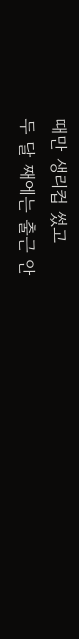때만 생리컵 썼고
두 달 째에는 출근 안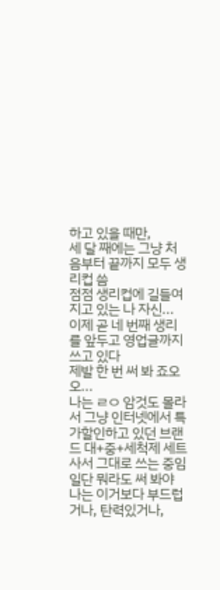하고 있을 때만,
세 달 째에는 그냥 처음부터 끝까지 모두 생리컵 씀
점점 생리컵에 길들여지고 있는 나 자신...
이제 곧 네 번째 생리를 앞두고 영업글까지 쓰고 있다
제발 한 번 써 봐 죠오오...
나는 ㄹㅇ 암것도 몰라서 그냥 인터넷에서 특가할인하고 있던 브랜드 대+중+세척제 세트 사서 그대로 쓰는 중임
일단 뭐라도 써 봐야 나는 이거보다 부드럽거나, 탄력있거나,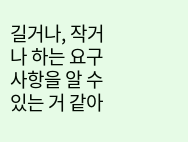길거나, 작거나 하는 요구사항을 알 수 있는 거 같아